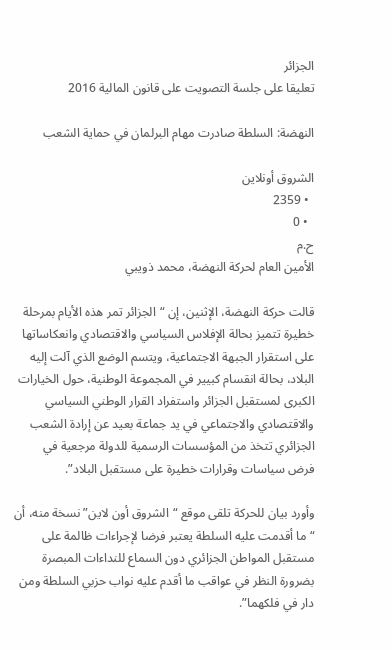الجزائر
تعليقا على جلسة التصويت على قانون المالية 2016

النهضة: السلطة صادرت مهام البرلمان في حماية الشعب

الشروق أونلاين
  • 2359
  • 0
ح.م
الأمين العام لحركة النهضة، محمد ذويبي

قالت حركة النهضة، الإثنين، إن “الجزائر تمر هذه الأيام بمرحلة خطيرة تتميز بحالة الإفلاس السياسي والاقتصادي وانعكاساتها على استقرار الجبهة الاجتماعية، ويتسم الوضع الذي آلت إليه البلاد، بحالة انقسام كبيير في المجموعة الوطنية، حول الخيارات الكبرى لمستقبل الجزائر واستفراد القرار الوطني السياسي والاقتصادي والاجتماعي في يد جماعة بعيد عن إرادة الشعب الجزائري تتخذ من المؤسسات الرسمية للدولة مرجعية في فرض سياسات وقرارات خطيرة على مستقبل البلاد”.

وأورد بيان للحركة تلقى موقع “الشروق أون لاين” نسخة منه، أن “ما أقدمت عليه السلطة يعتبر فرضا لإجراءات ظالمة على مستقبل المواطن الجزائري دون السماع للنداءات المبصرة بضرورة النظر في عواقب ما أقدم عليه نواب حزبي السلطة ومن دار في فلكهما”.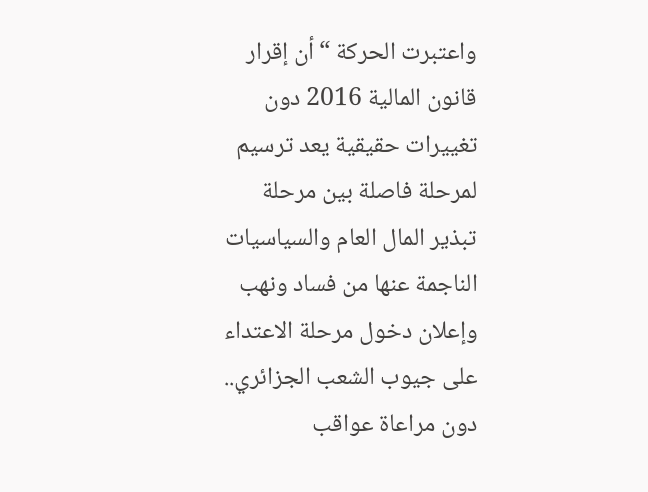واعتبرت الحركة “أن إقرار قانون المالية 2016 دون تغييرات حقيقية يعد ترسيم لمرحلة فاصلة بين مرحلة تبذير المال العام والسياسيات الناجمة عنها من فساد ونهب وإعلان دخول مرحلة الاعتداء على جيوب الشعب الجزائري.. دون مراعاة عواقب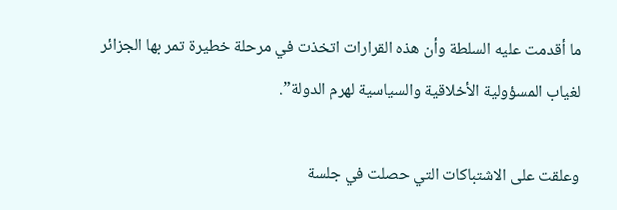ما أقدمت عليه السلطة وأن هذه القرارات اتخذت في مرحلة خطيرة تمر بها الجزائر لغياب المسؤولية الأخلاقية والسياسية لهرم الدولة”.

وعلقت على الاشتباكات التي حصلت في جلسة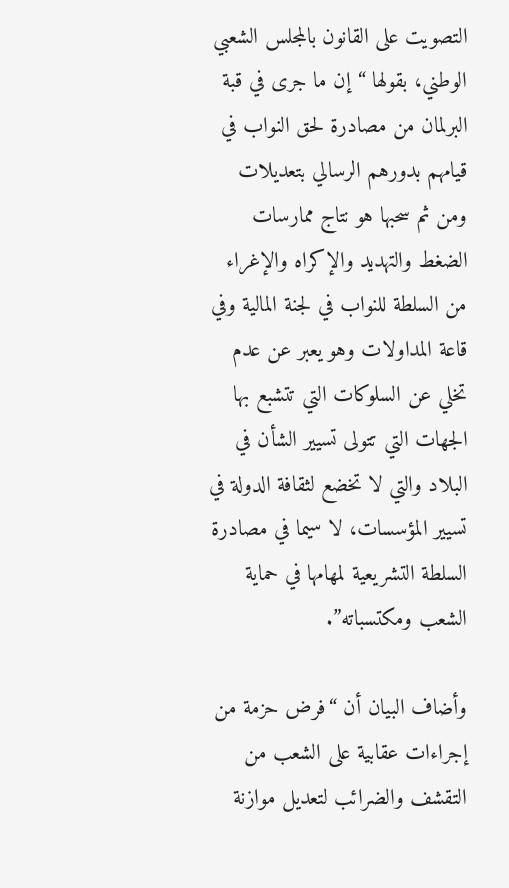التصويت على القانون بالمجلس الشعبي الوطني، بقولها “إن ما جرى في قبة البرلمان من مصادرة لحق النواب في قيامهم بدورهم الرسالي بتعديلات ومن ثم سحبها هو نتاج ممارسات الضغط والتهديد والإكراه والإغراء من السلطة للنواب في لجنة المالية وفي قاعة المداولات وهو يعبر عن عدم تخلي عن السلوكات التي تتشبع بها الجهات التي تتولى تسيير الشأن في البلاد والتي لا تخضع لثقافة الدولة في تسيير المؤسسات، لا سيما في مصادرة السلطة التشريعية لمهامها في حماية الشعب ومكتسباته”.

وأضاف البيان أن “فرض حزمة من إجراءات عقابية على الشعب من التقشف والضرائب لتعديل موازنة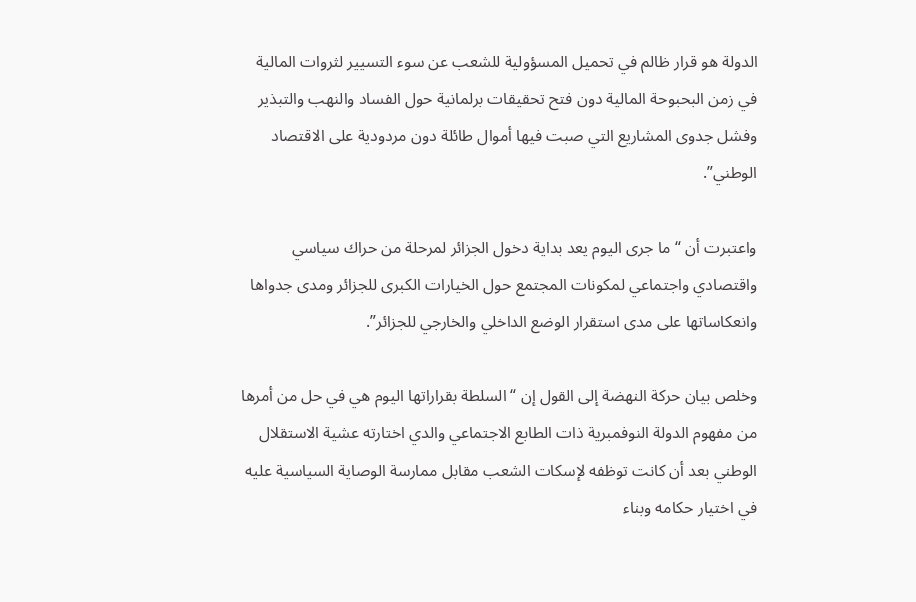الدولة هو قرار ظالم في تحميل المسؤولية للشعب عن سوء التسيير لثروات المالية في زمن البحبوحة المالية دون فتح تحقيقات برلمانية حول الفساد والنهب والتبذير وفشل جدوى المشاريع التي صبت فيها أموال طائلة دون مردودية على الاقتصاد الوطني”.

واعتبرت أن “ما جرى اليوم يعد بداية دخول الجزائر لمرحلة من حراك سياسي واقتصادي واجتماعي لمكونات المجتمع حول الخيارات الكبرى للجزائر ومدى جدواها وانعكاساتها على مدى استقرار الوضع الداخلي والخارجي للجزائر”.

وخلص بيان حركة النهضة إلى القول إن “السلطة بقراراتها اليوم هي في حل من أمرها من مفهوم الدولة النوفمبرية ذات الطابع الاجتماعي والدي اختارته عشية الاستقلال الوطني بعد أن كانت توظفه لإسكات الشعب مقابل ممارسة الوصاية السياسية عليه في اختيار حكامه وبناء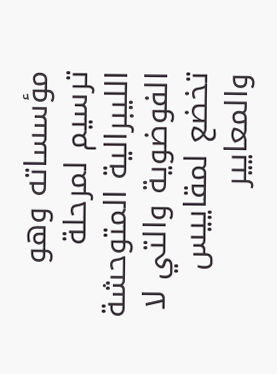مؤسساته وهو ترسيم لمرحلة الليبرالية المتوحشة الفوضوية والتي لا تخضع لمقاييس والمعايير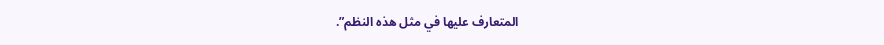المتعارف عليها في مثل هذه النظم”.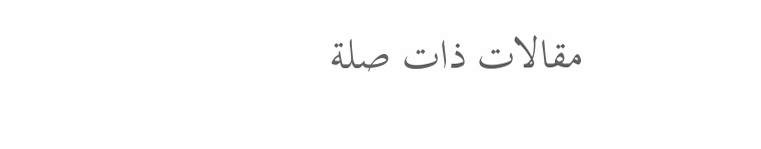مقالات ذات صلة